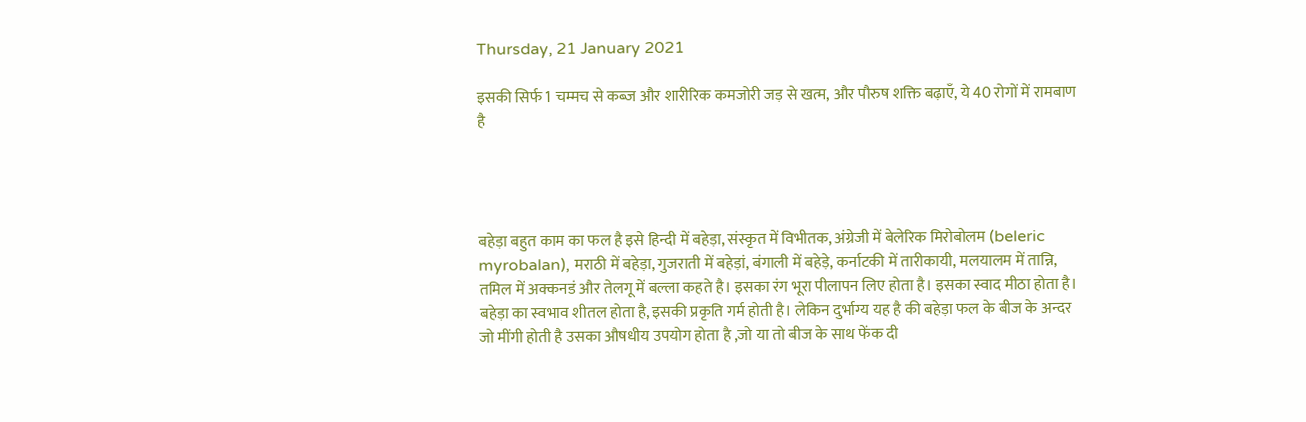Thursday, 21 January 2021

इसकी सिर्फ 1 चम्मच से कब्ज और शारीरिक कमजोरी जड़ से खत्म, और पौरुष शक्ति बढ़ाएँ, ये 40 रोगों में रामबाण है




बहेड़ा बहुत काम का फल है इसे हिन्दी में बहेड़ा, संस्कृत में विभीतक, अंग्रेजी में बेलेरिक मिरोबोलम (beleric myrobalan), मराठी में बहेड़ा, गुजराती में बहेड़ां, बंगाली में बहेड़े, कर्नाटकी में तारीकायी, मलयालम में तान्नि, तमिल में अक्कनडं और तेलगू में बल्ला कहते है। इसका रंग भूरा पीलापन लिए होता है। इसका स्वाद मीठा होता है। बहेड़ा का स्वभाव शीतल होता है, इसकी प्रकृति गर्म होती है। लेकिन दुर्भाग्य यह है की बहेड़ा फल के बीज के अन्दर जो मींगी होती है उसका औषधीय उपयोग होता है ,जो या तो बीज के साथ फेंक दी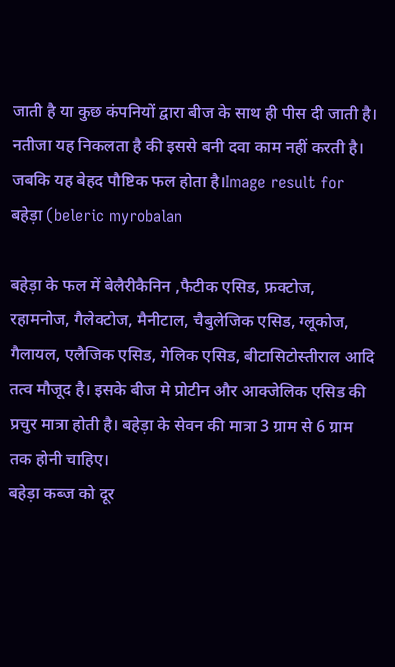जाती है या कुछ कंपनियों द्वारा बीज के साथ ही पीस दी जाती है। नतीजा यह निकलता है की इससे बनी दवा काम नहीं करती है। जबकि यह बेहद पौष्टिक फल होता है।Image result for बहेड़ा (beleric myrobalan

बहेड़ा के फल में बेलैरीकैनिन ,फैटीक एसिड, फ्रक्टोज, रहामनोज, गैलेक्टोज, मैनीटाल, चैबुलेजिक एसिड, ग्लूकोज, गैलायल, एलैजिक एसिड, गेलिक एसिड, बीटासिटोस्तीराल आदि तत्व मौजूद है। इसके बीज मे प्रोटीन और आक्जेलिक एसिड की प्रचुर मात्रा होती है। बहेड़ा के सेवन की मात्रा 3 ग्राम से 6 ग्राम तक होनी चाहिए।
बहेड़ा कब्ज को दूर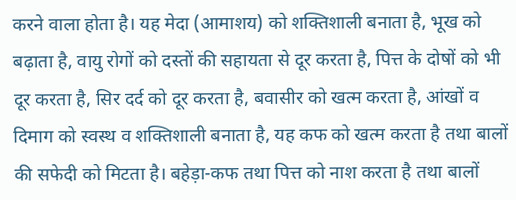करने वाला होता है। यह मेदा (आमाशय) को शक्तिशाली बनाता है, भूख को बढ़ाता है, वायु रोगों को दस्तों की सहायता से दूर करता है, पित्त के दोषों को भी दूर करता है, सिर दर्द को दूर करता है, बवासीर को खत्म करता है, आंखों व दिमाग को स्वस्थ व शक्तिशाली बनाता है, यह कफ को खत्म करता है तथा बालों की सफेदी को मिटता है। बहेड़ा-कफ तथा पित्त को नाश करता है तथा बालों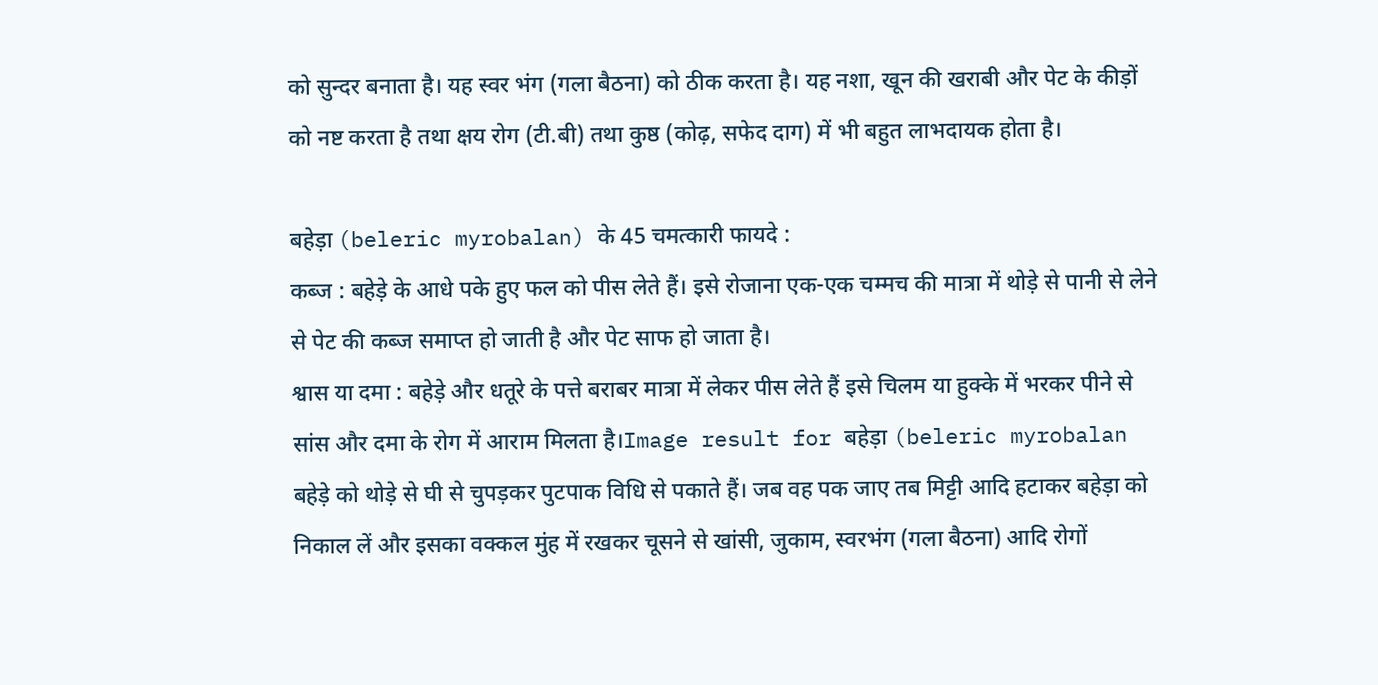को सुन्दर बनाता है। यह स्वर भंग (गला बैठना) को ठीक करता है। यह नशा, खून की खराबी और पेट के कीड़ों को नष्ट करता है तथा क्षय रोग (टी.बी) तथा कुष्ठ (कोढ़, सफेद दाग) में भी बहुत लाभदायक होता है।

बहेड़ा (beleric myrobalan) के 45 चमत्कारी फायदे :
कब्ज : बहेड़े के आधे पके हुए फल को पीस लेते हैं। इसे रोजाना एक-एक चम्मच की मात्रा में थोड़े से पानी से लेने से पेट की कब्ज समाप्त हो जाती है और पेट साफ हो जाता है।
श्वास या दमा : बहेड़े और धतूरे के पत्ते बराबर मात्रा में लेकर पीस लेते हैं इसे चिलम या हुक्के में भरकर पीने से सांस और दमा के रोग में आराम मिलता है।Image result for बहेड़ा (beleric myrobalan
बहेड़े को थोड़े से घी से चुपड़कर पुटपाक विधि से पकाते हैं। जब वह पक जाए तब मिट्टी आदि हटाकर बहेड़ा को निकाल लें और इसका वक्कल मुंह में रखकर चूसने से खांसी, जुकाम, स्वरभंग (गला बैठना) आदि रोगों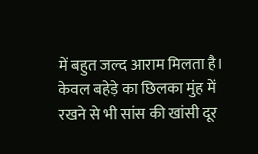में बहुत जल्द आराम मिलता है।
केवल बहेड़े का छिलका मुंह में रखने से भी सांस की खांसी दूर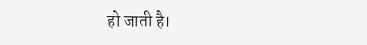हो जाती है।